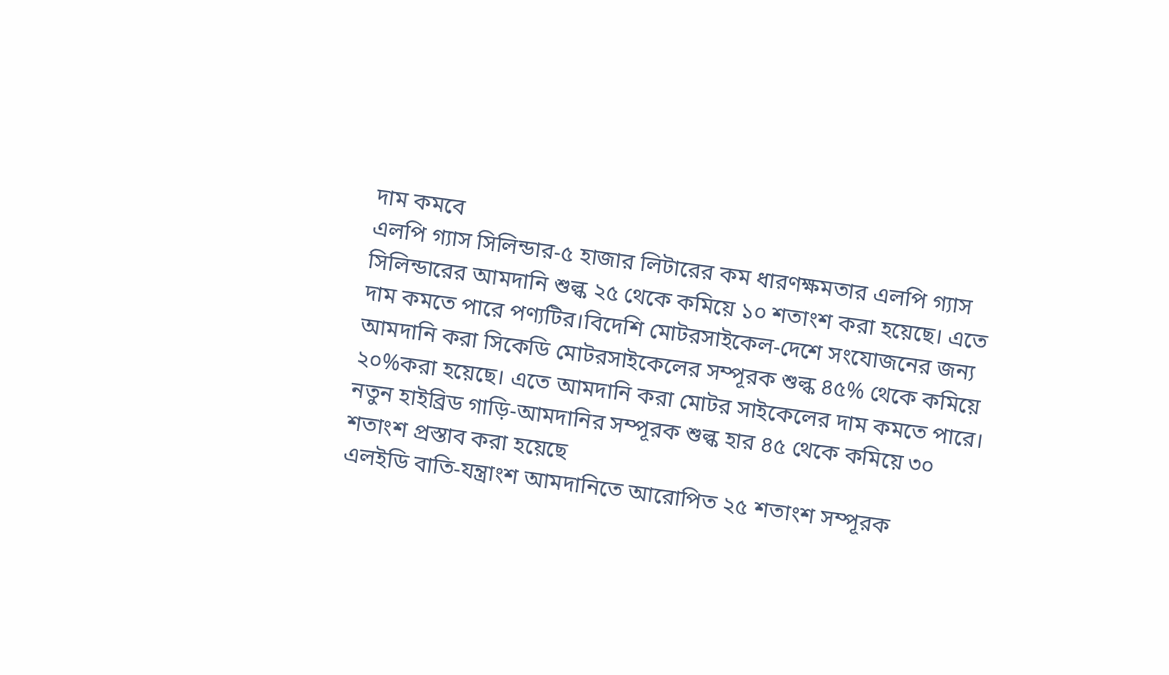দাম কমবে
এলপি গ্যাস সিলিন্ডার-৫ হাজার লিটারের কম ধারণক্ষমতার এলপি গ্যাস সিলিন্ডারের আমদানি শুল্ক ২৫ থেকে কমিয়ে ১০ শতাংশ করা হয়েছে। এতে দাম কমতে পারে পণ্যটির।বিদেশি মোটরসাইকেল-দেশে সংযোজনের জন্য আমদানি করা সিকেডি মোটরসাইকেলের সম্পূরক শুল্ক ৪৫% থেকে কমিয়ে ২০%করা হয়েছে। এতে আমদানি করা মোটর সাইকেলের দাম কমতে পারে।
নতুন হাইব্রিড গাড়ি-আমদানির সম্পূরক শুল্ক হার ৪৫ থেকে কমিয়ে ৩০ শতাংশ প্রস্তাব করা হয়েছে
এলইডি বাতি-যন্ত্রাংশ আমদানিতে আরোপিত ২৫ শতাংশ সম্পূরক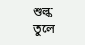শুল্ক তুলে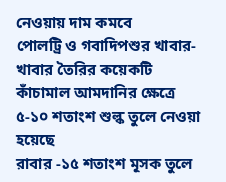নেওয়ায় দাম কমবে
পোলট্রি ও গবাদিপশুর খাবার-খাবার তৈরির কয়েকটি কাঁচামাল আমদানির ক্ষেত্রে ৫-১০ শতাংশ শুল্ক তুলে নেওয়া হয়েছে
রাবার -১৫ শতাংশ মূসক তুলে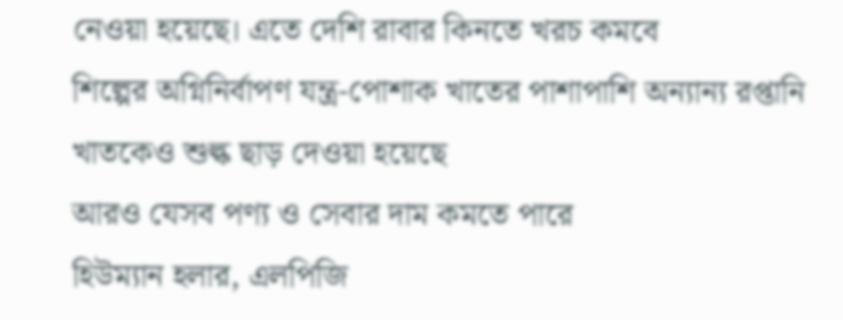নেওয়া হয়েছে। এতে দেশি রাবার কিনতে খরচ কমবে
শিল্পের অগ্নিনির্বাপণ যন্ত্র-পোশাক খাতের পাশাপাশি অন্যান্য রপ্তানি খাতকেও শুল্ক ছাড় দেওয়া হয়েছে
আরও যেসব পণ্য ও সেবার দাম কমতে পারে
হিউম্যান হলার, এলপিজি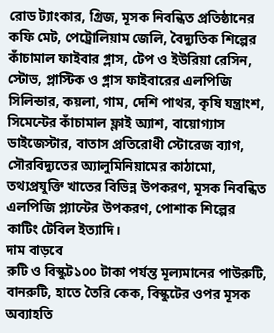রোড ট্যাংকার, গ্রিজ, মূসক নিবন্ধিত প্রতিষ্ঠানের কফি মেট, পেট্রোলিয়াম জেলি, বৈদ্যুতিক শিল্পের কাঁচামাল ফাইবার গ্লাস, টেপ ও ইউরিয়া রেসিন, স্টোভ, প্লাস্টিক ও গ্লাস ফাইবারের এলপিজি সিলিন্ডার, কয়লা, গাম, দেশি পাথর, কৃষি যন্ত্রাংশ, সিমেন্টের কাঁচামাল ফ্লাই অ্যাশ, বায়োগ্যাস ডাইজেস্টার, বাতাস প্রতিরোধী স্টোরেজ ব্যাগ, সৌরবিদ্যুতের অ্যালুমিনিয়ামের কাঠামো, তথ্যপ্রযুক্তি খাতের বিভিন্ন উপকরণ, মূসক নিবন্ধিত এলপিজি প্ল্যান্টের উপকরণ, পোশাক শিল্পের কাটিং টেবিল ইত্যাদি।
দাম বাড়বে
রুটি ও বিস্কুট১০০ টাকা পর্যন্ত মূল্যমানের পাউরুটি, বানরুটি, হাতে তৈরি কেক, বিস্কুটের ওপর মূসক অব্যাহতি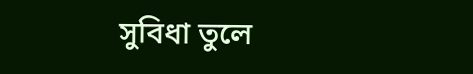সুবিধা তুলে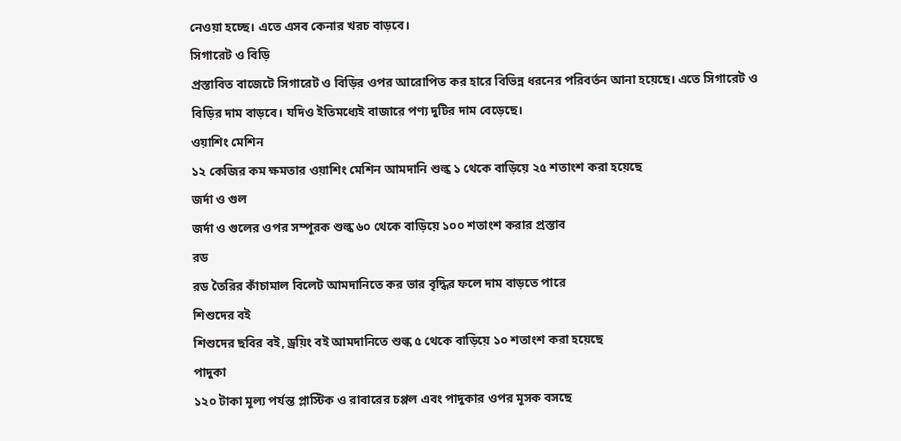নেওয়া হচ্ছে। এতে এসব কেনার খরচ বাড়বে।
সিগারেট ও বিড়ি
প্রস্তাবিত বাজেটে সিগারেট ও বিড়ির ওপর আরোপিত কর হারে বিভিন্ন ধরনের পরিবর্তন আনা হয়েছে। এতে সিগারেট ও বিড়ির দাম বাড়বে। যদিও ইতিমধ্যেই বাজারে পণ্য দুটির দাম বেড়েছে।
ওয়াশিং মেশিন
১২ কেজির কম ক্ষমতার ওয়াশিং মেশিন আমদানি শুল্ক ১ থেকে বাড়িয়ে ২৫ শতাংশ করা হয়েছে
জর্দা ও গুল
জর্দা ও গুলের ওপর সম্পূরক শুল্ক ৬০ থেকে বাড়িয়ে ১০০ শতাংশ করার প্রস্তাব
রড
রড তৈরির কাঁচামাল বিলেট আমদানিতে কর ভার বৃদ্ধির ফলে দাম বাড়তে পারে
শিশুদের বই
শিশুদের ছবির বই, ড্রয়িং বই আমদানিতে শুল্ক ৫ থেকে বাড়িয়ে ১০ শতাংশ করা হয়েছে
পাদুকা
১২০ টাকা মূল্য পর্যন্ত প্লাস্টিক ও রাবারের চপ্পল এবং পাদুকার ওপর মূসক বসছে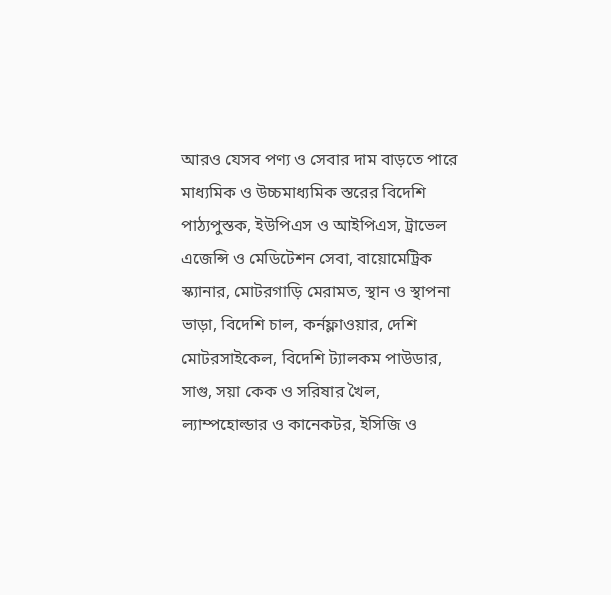আরও যেসব পণ্য ও সেবার দাম বাড়তে পারে
মাধ্যমিক ও উচ্চমাধ্যমিক স্তরের বিদেশি পাঠ্যপুস্তক, ইউপিএস ও আইপিএস, ট্রাভেল এজেন্সি ও মেডিটেশন সেবা, বায়োমেট্রিক স্ক্যানার, মোটরগাড়ি মেরামত, স্থান ও স্থাপনা ভাড়া, বিদেশি চাল, কর্নফ্লাওয়ার, দেশি মোটরসাইকেল, বিদেশি ট্যালকম পাউডার, সাগু, সয়া কেক ও সরিষার খৈল, ল্যাম্পহোল্ডার ও কানেকটর, ইসিজি ও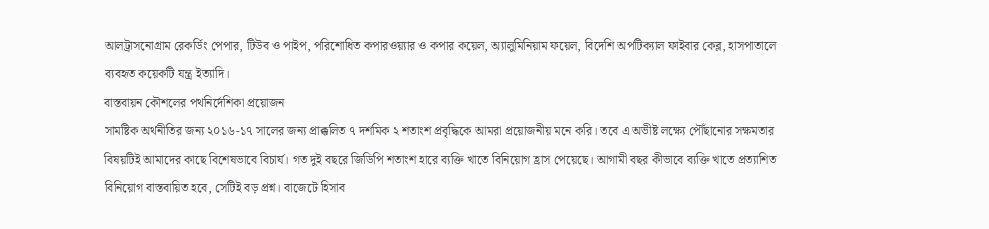আলট্রাসনোগ্রাম রেকর্ডিং পেপার, টিউব ও পাইপ, পরিশোধিত কপারওয়্যার ও কপার কয়েল, অ্যালুমিনিয়াম ফয়েল, বিদেশি অপটিক্যাল ফাইবার কেব্ল, হাসপাতালে ব্যবহৃত কয়েকটি যন্ত্র ইত্যাদি।
বাস্তবায়ন কৌশলের পথনির্দেশিকা প্রয়োজন
সামষ্টিক অর্থনীতির জন্য ২০১৬-১৭ সালের জন্য প্রাক্কলিত ৭ দশমিক ২ শতাংশ প্রবৃদ্ধিকে আমরা প্রয়োজনীয় মনে করি। তবে এ অভীষ্ট লক্ষ্যে পৌঁছানোর সক্ষমতার বিষয়টিই আমাদের কাছে বিশেষভাবে বিচার্য। গত দুই বছরে জিডিপি শতাংশ হারে ব্যক্তি খাতে বিনিয়োগ হ্রাস পেয়েছে। আগামী বছর কীভাবে ব্যক্তি খাতে প্রত্যাশিত বিনিয়োগ বাস্তবায়িত হবে, সেটিই বড় প্রশ্ন। বাজেটে হিসাব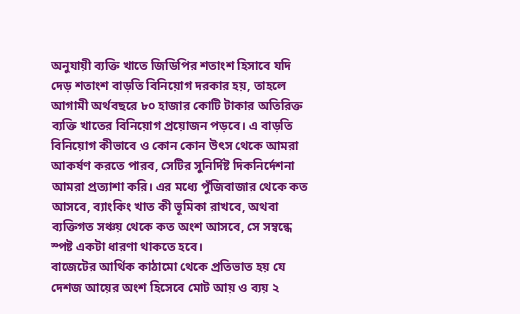অনুযায়ী ব্যক্তি খাতে জিডিপির শতাংশ হিসাবে যদি দেড় শতাংশ বাড়তি বিনিয়োগ দরকার হয়, তাহলে আগামী অর্থবছরে ৮০ হাজার কোটি টাকার অতিরিক্ত ব্যক্তি খাতের বিনিয়োগ প্রয়োজন পড়বে। এ বাড়তি বিনিয়োগ কীভাবে ও কোন কোন উৎস থেকে আমরা আকর্ষণ করতে পারব, সেটির সুনির্দিষ্ট দিকনির্দেশনা আমরা প্রত্যাশা করি। এর মধ্যে পুঁজিবাজার থেকে কত আসবে, ব্যাংকিং খাত কী ভূমিকা রাখবে, অথবা ব্যক্তিগত সঞ্চয় থেকে কত অংশ আসবে, সে সম্বন্ধে স্পষ্ট একটা ধারণা থাকতে হবে।
বাজেটের আর্থিক কাঠামো থেকে প্রতিভাত হয় যে দেশজ আয়ের অংশ হিসেবে মোট আয় ও ব্যয় ২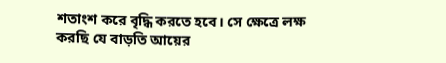শতাংশ করে বৃদ্ধি করতে হবে। সে ক্ষেত্রে লক্ষ করছি যে বাড়তি আয়ের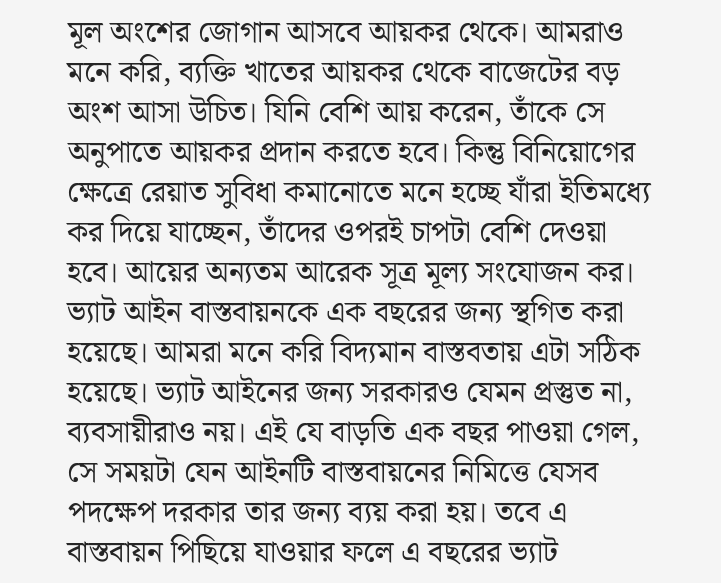মূল অংশের জোগান আসবে আয়কর থেকে। আমরাও মনে করি, ব্যক্তি খাতের আয়কর থেকে বাজেটের বড় অংশ আসা উচিত। যিনি বেশি আয় করেন, তাঁকে সে অনুপাতে আয়কর প্রদান করতে হবে। কিন্তু বিনিয়োগের ক্ষেত্রে রেয়াত সুবিধা কমানোতে মনে হচ্ছে যাঁরা ইতিমধ্যে কর দিয়ে যাচ্ছেন, তাঁদের ওপরই চাপটা বেশি দেওয়া হবে। আয়ের অন্যতম আরেক সূত্র মূল্য সংযোজন কর। ভ্যাট আইন বাস্তবায়নকে এক বছরের জন্য স্থগিত করা হয়েছে। আমরা মনে করি বিদ্যমান বাস্তবতায় এটা সঠিক হয়েছে। ভ্যাট আইনের জন্য সরকারও যেমন প্রস্তুত না, ব্যবসায়ীরাও নয়। এই যে বাড়তি এক বছর পাওয়া গেল, সে সময়টা যেন আইনটি বাস্তবায়নের নিমিত্তে যেসব পদক্ষেপ দরকার তার জন্য ব্যয় করা হয়। তবে এ বাস্তবায়ন পিছিয়ে যাওয়ার ফলে এ বছরের ভ্যাট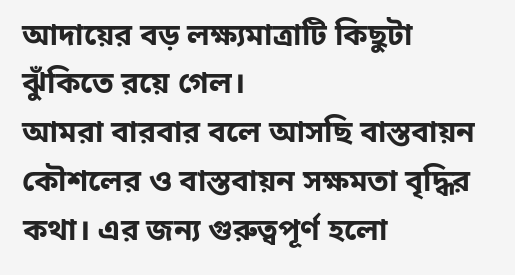আদায়ের বড় লক্ষ্যমাত্রাটি কিছুটা ঝুঁকিতে রয়ে গেল।
আমরা বারবার বলে আসছি বাস্তবায়ন কৌশলের ও বাস্তবায়ন সক্ষমতা বৃদ্ধির কথা। এর জন্য গুরুত্বপূর্ণ হলো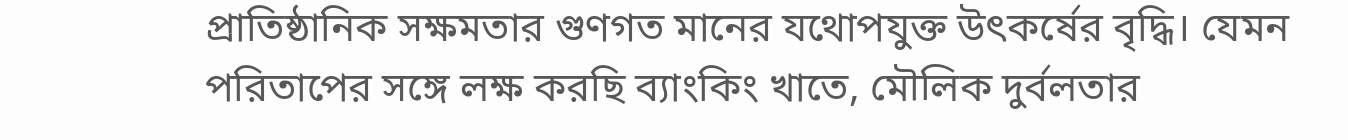প্রাতিষ্ঠানিক সক্ষমতার গুণগত মানের যথোপযুক্ত উৎকর্ষের বৃদ্ধি। যেমন পরিতাপের সঙ্গে লক্ষ করছি ব্যাংকিং খাতে, মৌলিক দুর্বলতার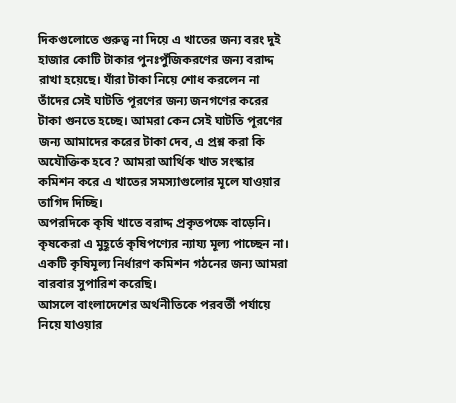দিকগুলোতে গুরুত্ব না দিয়ে এ খাতের জন্য বরং দুই হাজার কোটি টাকার পুনঃপুঁজিকরণের জন্য বরাদ্দ রাখা হয়েছে। যাঁরা টাকা নিয়ে শোধ করলেন না তাঁদের সেই ঘাটতি পূরণের জন্য জনগণের করের টাকা গুনতে হচ্ছে। আমরা কেন সেই ঘাটতি পূরণের জন্য আমাদের করের টাকা দেব, এ প্রশ্ন করা কি অযৌক্তিক হবে? আমরা আর্থিক খাত সংস্কার কমিশন করে এ খাতের সমস্যাগুলোর মূলে যাওয়ার তাগিদ দিচ্ছি।
অপরদিকে কৃষি খাতে বরাদ্দ প্রকৃতপক্ষে বাড়েনি। কৃষকেরা এ মুহূর্তে কৃষিপণ্যের ন্যায্য মূল্য পাচ্ছেন না। একটি কৃষিমূল্য নির্ধারণ কমিশন গঠনের জন্য আমরা বারবার সুপারিশ করেছি।
আসলে বাংলাদেশের অর্থনীতিকে পরবর্তী পর্যায়ে নিয়ে যাওয়ার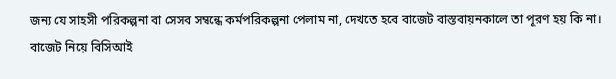জন্য যে সাহসী পরিকল্পনা বা সেসব সম্বন্ধে কর্মপরিকল্পনা পেলাম না, দেখতে হবে বাজেট বাস্তবায়নকালে তা পূরণ হয় কি না।
বাজেট নিয়ে বিসিআই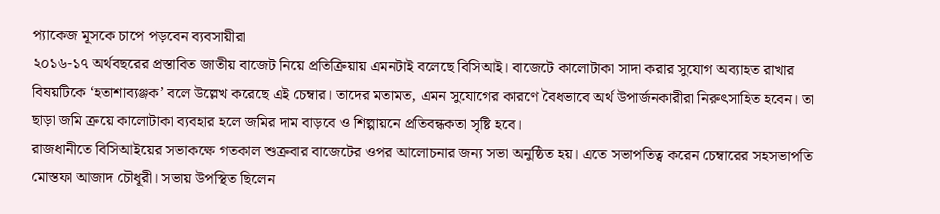প্যাকেজ মূসকে চাপে পড়বেন ব্যবসায়ীরা
২০১৬-১৭ অর্থবছরের প্রস্তাবিত জাতীয় বাজেট নিয়ে প্রতিক্রিয়ায় এমনটাই বলেছে বিসিআই। বাজেটে কালোটাকা সাদা করার সুযোগ অব্যাহত রাখার বিষয়টিকে ‘হতাশাব্যঞ্জক’ বলে উল্লেখ করেছে এই চেম্বার। তাদের মতামত, এমন সুযোগের কারণে বৈধভাবে অর্থ উপার্জনকারীরা নিরুৎসাহিত হবেন। তা ছাড়া জমি ক্রয়ে কালোটাকা ব্যবহার হলে জমির দাম বাড়বে ও শিল্পায়নে প্রতিবন্ধকতা সৃষ্টি হবে।
রাজধানীতে বিসিআইয়ের সভাকক্ষে গতকাল শুক্রবার বাজেটের ওপর আলোচনার জন্য সভা অনুষ্ঠিত হয়। এতে সভাপতিত্ব করেন চেম্বারের সহসভাপতি মোস্তফা আজাদ চৌধূরী। সভায় উপস্থিত ছিলেন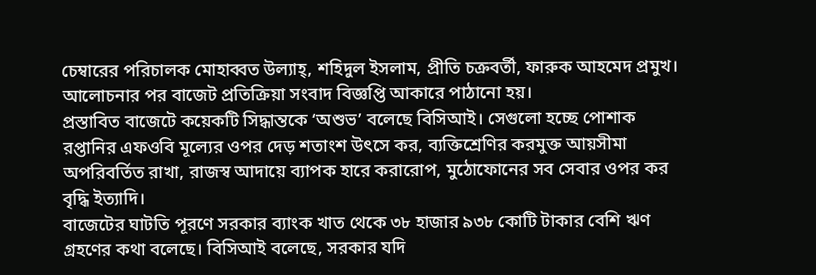চেম্বারের পরিচালক মোহাব্বত উল্যাহ্, শহিদুল ইসলাম, প্রীতি চক্রবর্তী, ফারুক আহমেদ প্রমুখ। আলোচনার পর বাজেট প্রতিক্রিয়া সংবাদ বিজ্ঞপ্তি আকারে পাঠানো হয়।
প্রস্তাবিত বাজেটে কয়েকটি সিদ্ধান্তকে ‘অশুভ’ বলেছে বিসিআই। সেগুলো হচ্ছে পোশাক রপ্তানির এফওবি মূল্যের ওপর দেড় শতাংশ উৎসে কর, ব্যক্তিশ্রেণির করমুক্ত আয়সীমা অপরিবর্তিত রাখা, রাজস্ব আদায়ে ব্যাপক হারে করারোপ, মুঠোফোনের সব সেবার ওপর কর বৃদ্ধি ইত্যাদি।
বাজেটের ঘাটতি পূরণে সরকার ব্যাংক খাত থেকে ৩৮ হাজার ৯৩৮ কোটি টাকার বেশি ঋণ গ্রহণের কথা বলেছে। বিসিআই বলেছে, সরকার যদি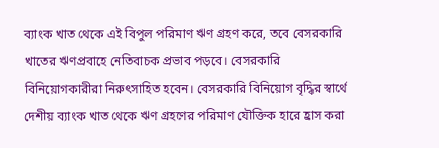ব্যাংক খাত থেকে এই বিপুল পরিমাণ ঋণ গ্রহণ করে, তবে বেসরকারি খাতের ঋণপ্রবাহে নেতিবাচক প্রভাব পড়বে। বেসরকারি বিনিয়োগকারীরা নিরুৎসাহিত হবেন। বেসরকারি বিনিয়োগ বৃদ্ধির স্বার্থে দেশীয় ব্যাংক খাত থেকে ঋণ গ্রহণের পরিমাণ যৌক্তিক হারে হ্রাস করা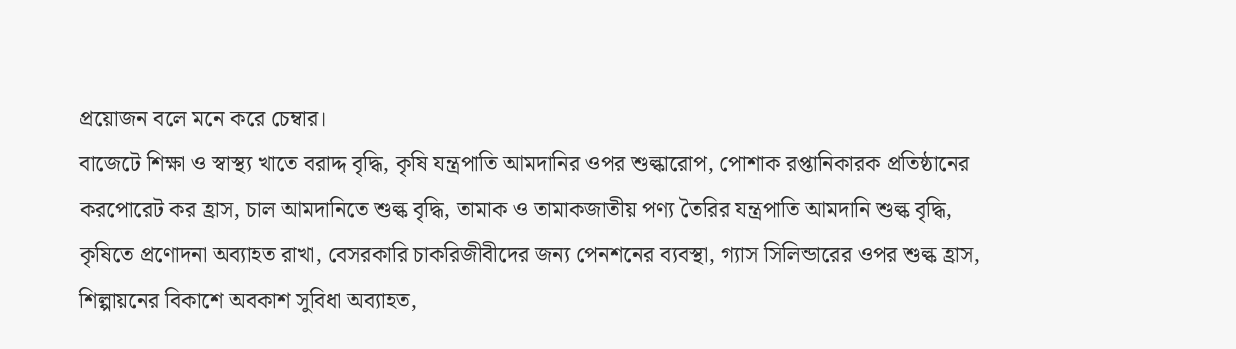প্রয়োজন বলে মনে করে চেম্বার।
বাজেটে শিক্ষা ও স্বাস্থ্য খাতে বরাদ্দ বৃদ্ধি, কৃষি যন্ত্রপাতি আমদানির ওপর শুল্কারোপ, পোশাক রপ্তানিকারক প্রতিষ্ঠানের করপোরেট কর হ্রাস, চাল আমদানিতে শুল্ক বৃদ্ধি, তামাক ও তামাকজাতীয় পণ্য তৈরির যন্ত্রপাতি আমদানি শুল্ক বৃদ্ধি, কৃষিতে প্রণোদনা অব্যাহত রাখা, বেসরকারি চাকরিজীবীদের জন্য পেনশনের ব্যবস্থা, গ্যাস সিলিন্ডারের ওপর শুল্ক হ্রাস, শিল্পায়নের বিকাশে অবকাশ সুবিধা অব্যাহত,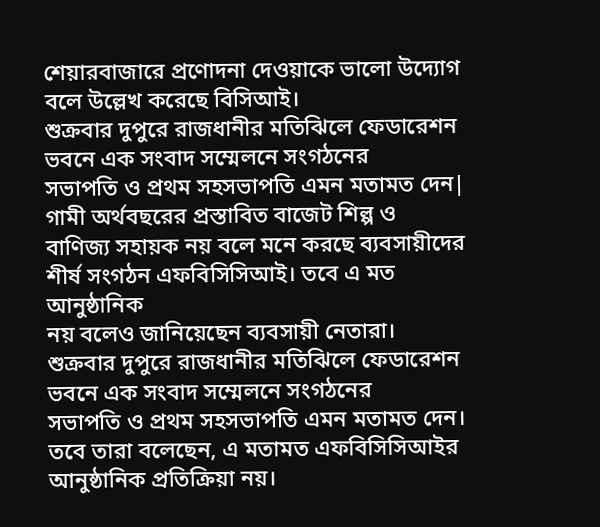শেয়ারবাজারে প্রণোদনা দেওয়াকে ভালো উদ্যোগ বলে উল্লেখ করেছে বিসিআই।
শুক্রবার দুপুরে রাজধানীর মতিঝিলে ফেডারেশন ভবনে এক সংবাদ সম্মেলনে সংগঠনের
সভাপতি ও প্রথম সহসভাপতি এমন মতামত দেন|
গামী অর্থবছরের প্রস্তাবিত বাজেট শিল্প ও
বাণিজ্য সহায়ক নয় বলে মনে করছে ব্যবসায়ীদের শীর্ষ সংগঠন এফবিসিসিআই। তবে এ মত আনুষ্ঠানিক
নয় বলেও জানিয়েছেন ব্যবসায়ী নেতারা।
শুক্রবার দুপুরে রাজধানীর মতিঝিলে ফেডারেশন ভবনে এক সংবাদ সম্মেলনে সংগঠনের
সভাপতি ও প্রথম সহসভাপতি এমন মতামত দেন।
তবে তারা বলেছেন, এ মতামত এফবিসিসিআইর আনুষ্ঠানিক প্রতিক্রিয়া নয়।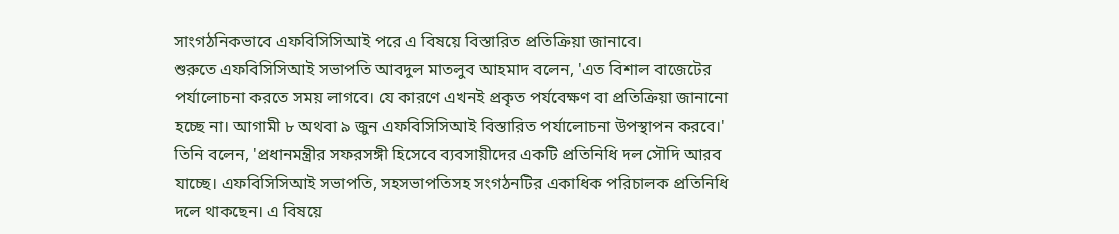সাংগঠনিকভাবে এফবিসিসিআই পরে এ বিষয়ে বিস্তারিত প্রতিক্রিয়া জানাবে।
শুরুতে এফবিসিসিআই সভাপতি আবদুল মাতলুব আহমাদ বলেন, 'এত বিশাল বাজেটের পর্যালোচনা করতে সময় লাগবে। যে কারণে এখনই প্রকৃত পর্যবেক্ষণ বা প্রতিক্রিয়া জানানো হচ্ছে না। আগামী ৮ অথবা ৯ জুন এফবিসিসিআই বিস্তারিত পর্যালোচনা উপস্থাপন করবে।'
তিনি বলেন, 'প্রধানমন্ত্রীর সফরসঙ্গী হিসেবে ব্যবসায়ীদের একটি প্রতিনিধি দল সৌদি আরব যাচ্ছে। এফবিসিসিআই সভাপতি, সহসভাপতিসহ সংগঠনটির একাধিক পরিচালক প্রতিনিধি দলে থাকছেন। এ বিষয়ে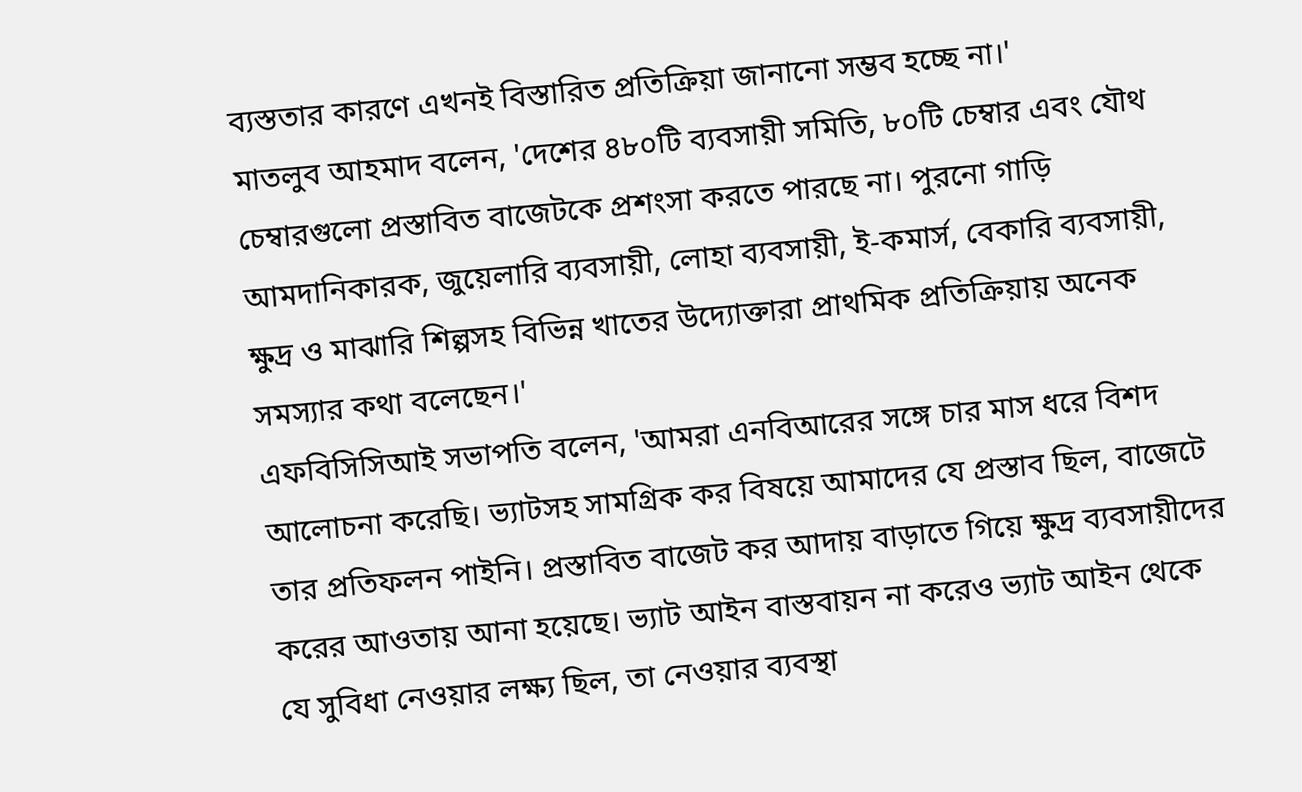ব্যস্ততার কারণে এখনই বিস্তারিত প্রতিক্রিয়া জানানো সম্ভব হচ্ছে না।'
মাতলুব আহমাদ বলেন, 'দেশের ৪৮০টি ব্যবসায়ী সমিতি, ৮০টি চেম্বার এবং যৌথ চেম্বারগুলো প্রস্তাবিত বাজেটকে প্রশংসা করতে পারছে না। পুরনো গাড়ি আমদানিকারক, জুয়েলারি ব্যবসায়ী, লোহা ব্যবসায়ী, ই-কমার্স, বেকারি ব্যবসায়ী, ক্ষুদ্র ও মাঝারি শিল্পসহ বিভিন্ন খাতের উদ্যোক্তারা প্রাথমিক প্রতিক্রিয়ায় অনেক সমস্যার কথা বলেছেন।'
এফবিসিসিআই সভাপতি বলেন, 'আমরা এনবিআরের সঙ্গে চার মাস ধরে বিশদ আলোচনা করেছি। ভ্যাটসহ সামগ্রিক কর বিষয়ে আমাদের যে প্রস্তাব ছিল, বাজেটে তার প্রতিফলন পাইনি। প্রস্তাবিত বাজেট কর আদায় বাড়াতে গিয়ে ক্ষুদ্র ব্যবসায়ীদের করের আওতায় আনা হয়েছে। ভ্যাট আইন বাস্তবায়ন না করেও ভ্যাট আইন থেকে যে সুবিধা নেওয়ার লক্ষ্য ছিল, তা নেওয়ার ব্যবস্থা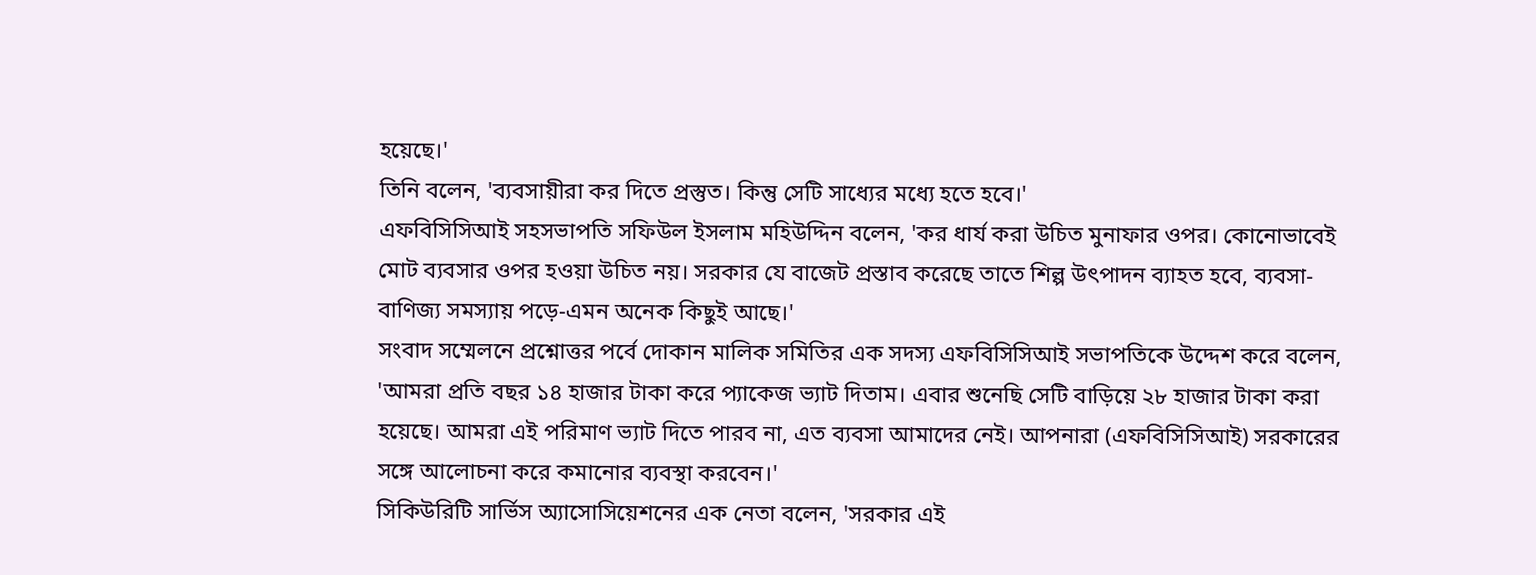হয়েছে।'
তিনি বলেন, 'ব্যবসায়ীরা কর দিতে প্রস্তুত। কিন্তু সেটি সাধ্যের মধ্যে হতে হবে।'
এফবিসিসিআই সহসভাপতি সফিউল ইসলাম মহিউদ্দিন বলেন, 'কর ধার্য করা উচিত মুনাফার ওপর। কোনোভাবেই মোট ব্যবসার ওপর হওয়া উচিত নয়। সরকার যে বাজেট প্রস্তাব করেছে তাতে শিল্প উৎপাদন ব্যাহত হবে, ব্যবসা-বাণিজ্য সমস্যায় পড়ে-এমন অনেক কিছুই আছে।'
সংবাদ সম্মেলনে প্রশ্নোত্তর পর্বে দোকান মালিক সমিতির এক সদস্য এফবিসিসিআই সভাপতিকে উদ্দেশ করে বলেন, 'আমরা প্রতি বছর ১৪ হাজার টাকা করে প্যাকেজ ভ্যাট দিতাম। এবার শুনেছি সেটি বাড়িয়ে ২৮ হাজার টাকা করা হয়েছে। আমরা এই পরিমাণ ভ্যাট দিতে পারব না, এত ব্যবসা আমাদের নেই। আপনারা (এফবিসিসিআই) সরকারের সঙ্গে আলোচনা করে কমানোর ব্যবস্থা করবেন।'
সিকিউরিটি সার্ভিস অ্যাসোসিয়েশনের এক নেতা বলেন, 'সরকার এই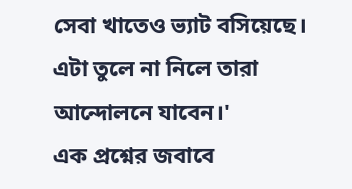সেবা খাতেও ভ্যাট বসিয়েছে। এটা তুলে না নিলে তারা আন্দোলনে যাবেন।'
এক প্রশ্নের জবাবে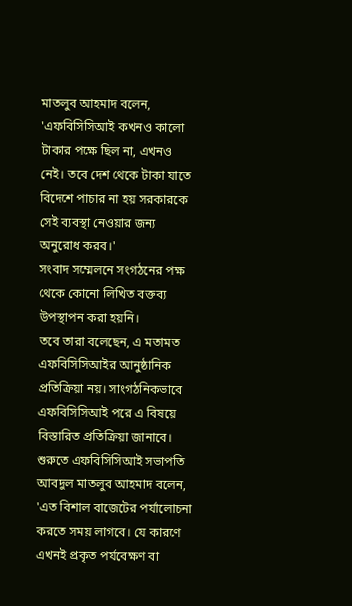মাতলুব আহমাদ বলেন, 'এফবিসিসিআই কখনও কালো টাকার পক্ষে ছিল না, এখনও নেই। তবে দেশ থেকে টাকা যাতে বিদেশে পাচার না হয় সরকারকে সেই ব্যবস্থা নেওয়ার জন্য অনুরোধ করব।'
সংবাদ সম্মেলনে সংগঠনের পক্ষ থেকে কোনো লিখিত বক্তব্য উপস্থাপন করা হয়নি।
তবে তারা বলেছেন, এ মতামত এফবিসিসিআইর আনুষ্ঠানিক প্রতিক্রিয়া নয়। সাংগঠনিকভাবে এফবিসিসিআই পরে এ বিষয়ে বিস্তারিত প্রতিক্রিয়া জানাবে।
শুরুতে এফবিসিসিআই সভাপতি আবদুল মাতলুব আহমাদ বলেন, 'এত বিশাল বাজেটের পর্যালোচনা করতে সময় লাগবে। যে কারণে এখনই প্রকৃত পর্যবেক্ষণ বা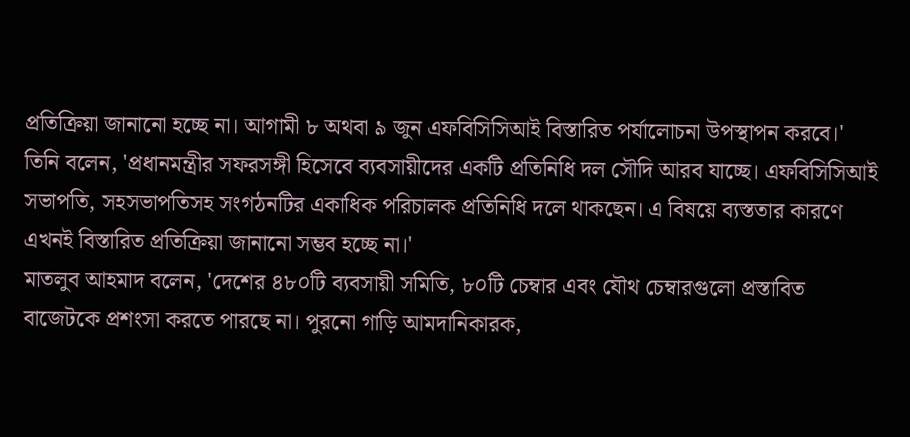প্রতিক্রিয়া জানানো হচ্ছে না। আগামী ৮ অথবা ৯ জুন এফবিসিসিআই বিস্তারিত পর্যালোচনা উপস্থাপন করবে।'
তিনি বলেন, 'প্রধানমন্ত্রীর সফরসঙ্গী হিসেবে ব্যবসায়ীদের একটি প্রতিনিধি দল সৌদি আরব যাচ্ছে। এফবিসিসিআই সভাপতি, সহসভাপতিসহ সংগঠনটির একাধিক পরিচালক প্রতিনিধি দলে থাকছেন। এ বিষয়ে ব্যস্ততার কারণে এখনই বিস্তারিত প্রতিক্রিয়া জানানো সম্ভব হচ্ছে না।'
মাতলুব আহমাদ বলেন, 'দেশের ৪৮০টি ব্যবসায়ী সমিতি, ৮০টি চেম্বার এবং যৌথ চেম্বারগুলো প্রস্তাবিত বাজেটকে প্রশংসা করতে পারছে না। পুরনো গাড়ি আমদানিকারক,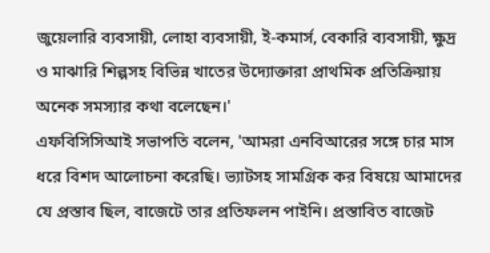জুয়েলারি ব্যবসায়ী, লোহা ব্যবসায়ী, ই-কমার্স, বেকারি ব্যবসায়ী, ক্ষুদ্র ও মাঝারি শিল্পসহ বিভিন্ন খাতের উদ্যোক্তারা প্রাথমিক প্রতিক্রিয়ায় অনেক সমস্যার কথা বলেছেন।'
এফবিসিসিআই সভাপতি বলেন, 'আমরা এনবিআরের সঙ্গে চার মাস ধরে বিশদ আলোচনা করেছি। ভ্যাটসহ সামগ্রিক কর বিষয়ে আমাদের যে প্রস্তাব ছিল, বাজেটে তার প্রতিফলন পাইনি। প্রস্তাবিত বাজেট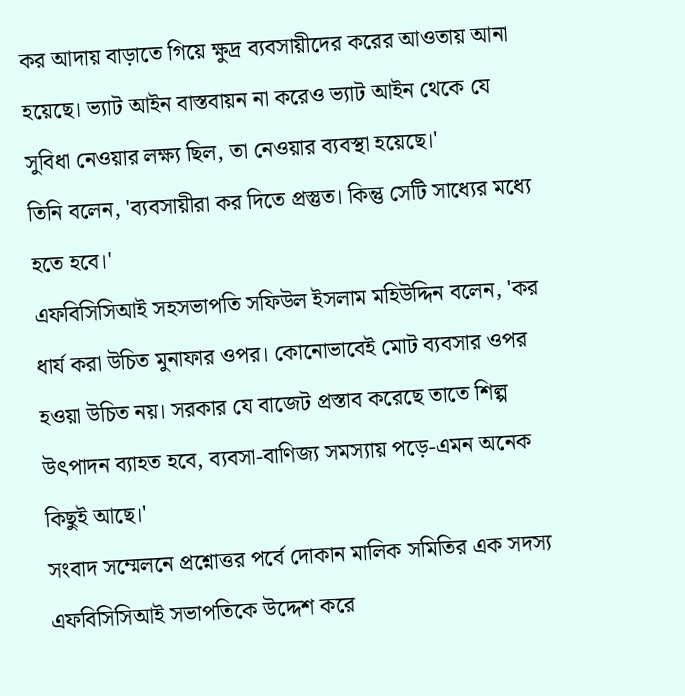কর আদায় বাড়াতে গিয়ে ক্ষুদ্র ব্যবসায়ীদের করের আওতায় আনা হয়েছে। ভ্যাট আইন বাস্তবায়ন না করেও ভ্যাট আইন থেকে যে সুবিধা নেওয়ার লক্ষ্য ছিল, তা নেওয়ার ব্যবস্থা হয়েছে।'
তিনি বলেন, 'ব্যবসায়ীরা কর দিতে প্রস্তুত। কিন্তু সেটি সাধ্যের মধ্যে হতে হবে।'
এফবিসিসিআই সহসভাপতি সফিউল ইসলাম মহিউদ্দিন বলেন, 'কর ধার্য করা উচিত মুনাফার ওপর। কোনোভাবেই মোট ব্যবসার ওপর হওয়া উচিত নয়। সরকার যে বাজেট প্রস্তাব করেছে তাতে শিল্প উৎপাদন ব্যাহত হবে, ব্যবসা-বাণিজ্য সমস্যায় পড়ে-এমন অনেক কিছুই আছে।'
সংবাদ সম্মেলনে প্রশ্নোত্তর পর্বে দোকান মালিক সমিতির এক সদস্য এফবিসিসিআই সভাপতিকে উদ্দেশ করে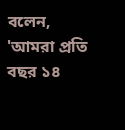বলেন, 'আমরা প্রতি বছর ১৪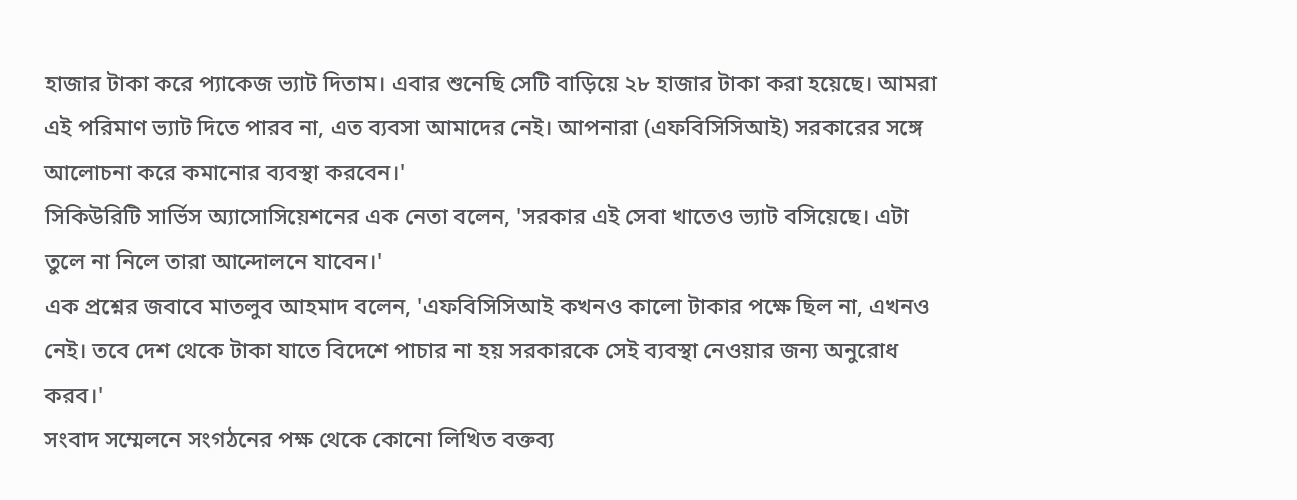হাজার টাকা করে প্যাকেজ ভ্যাট দিতাম। এবার শুনেছি সেটি বাড়িয়ে ২৮ হাজার টাকা করা হয়েছে। আমরা এই পরিমাণ ভ্যাট দিতে পারব না, এত ব্যবসা আমাদের নেই। আপনারা (এফবিসিসিআই) সরকারের সঙ্গে আলোচনা করে কমানোর ব্যবস্থা করবেন।'
সিকিউরিটি সার্ভিস অ্যাসোসিয়েশনের এক নেতা বলেন, 'সরকার এই সেবা খাতেও ভ্যাট বসিয়েছে। এটা তুলে না নিলে তারা আন্দোলনে যাবেন।'
এক প্রশ্নের জবাবে মাতলুব আহমাদ বলেন, 'এফবিসিসিআই কখনও কালো টাকার পক্ষে ছিল না, এখনও নেই। তবে দেশ থেকে টাকা যাতে বিদেশে পাচার না হয় সরকারকে সেই ব্যবস্থা নেওয়ার জন্য অনুরোধ করব।'
সংবাদ সম্মেলনে সংগঠনের পক্ষ থেকে কোনো লিখিত বক্তব্য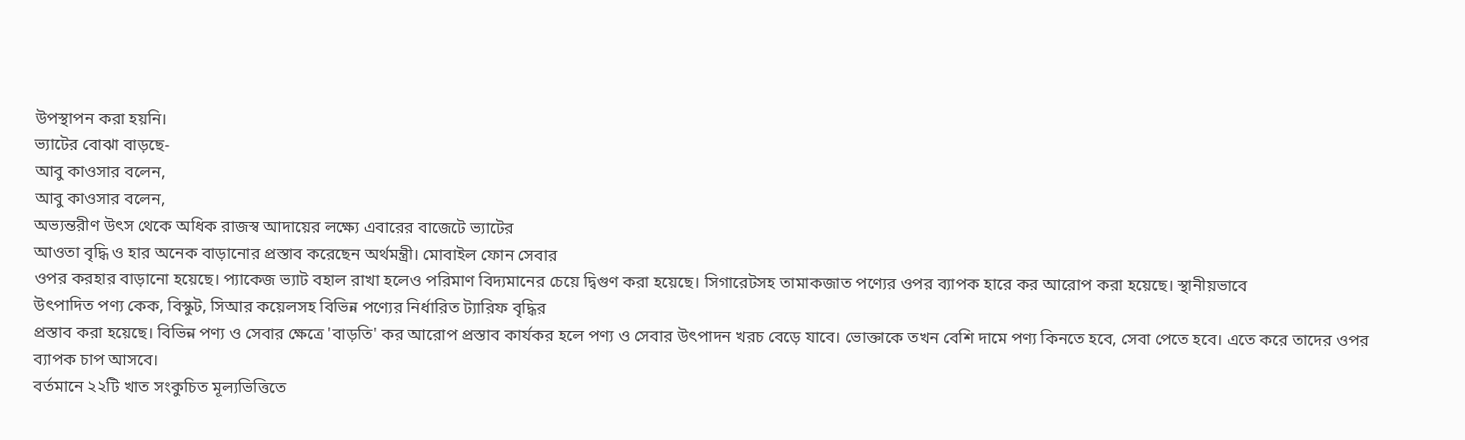উপস্থাপন করা হয়নি।
ভ্যাটের বোঝা বাড়ছে-
আবু কাওসার বলেন,
আবু কাওসার বলেন,
অভ্যন্তরীণ উৎস থেকে অধিক রাজস্ব আদায়ের লক্ষ্যে এবারের বাজেটে ভ্যাটের
আওতা বৃদ্ধি ও হার অনেক বাড়ানোর প্রস্তাব করেছেন অর্থমন্ত্রী। মোবাইল ফোন সেবার
ওপর করহার বাড়ানো হয়েছে। প্যাকেজ ভ্যাট বহাল রাখা হলেও পরিমাণ বিদ্যমানের চেয়ে দ্বিগুণ করা হয়েছে। সিগারেটসহ তামাকজাত পণ্যের ওপর ব্যাপক হারে কর আরোপ করা হয়েছে। স্থানীয়ভাবে
উৎপাদিত পণ্য কেক, বিস্কুট, সিআর কয়েলসহ বিভিন্ন পণ্যের নির্ধারিত ট্যারিফ বৃদ্ধির
প্রস্তাব করা হয়েছে। বিভিন্ন পণ্য ও সেবার ক্ষেত্রে 'বাড়তি' কর আরোপ প্রস্তাব কার্যকর হলে পণ্য ও সেবার উৎপাদন খরচ বেড়ে যাবে। ভোক্তাকে তখন বেশি দামে পণ্য কিনতে হবে, সেবা পেতে হবে। এতে করে তাদের ওপর
ব্যাপক চাপ আসবে।
বর্তমানে ২২টি খাত সংকুচিত মূল্যভিত্তিতে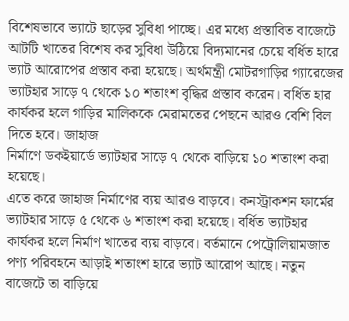বিশেষভাবে ভ্যাটে ছাড়ের সুবিধা পাচ্ছে। এর মধ্যে প্রস্তাবিত বাজেটে আটটি খাতের বিশেষ কর সুবিধা উঠিয়ে বিদ্যমানের চেয়ে বর্ধিত হারে ভ্যাট আরোপের প্রস্তাব করা হয়েছে। অর্থমন্ত্রী মোটরগাড়ির গ্যারেজের ভ্যাটহার সাড়ে ৭ থেকে ১০ শতাংশ বৃদ্ধির প্রস্তাব করেন। বর্ধিত হার কার্যকর হলে গাড়ির মালিককে মেরামতের পেছনে আরও বেশি বিল দিতে হবে। জাহাজ
নির্মাণে ডকইয়ার্ডে ভ্যাটহার সাড়ে ৭ থেকে বাড়িয়ে ১০ শতাংশ করা হয়েছে।
এতে করে জাহাজ নির্মাণের ব্যয় আরও বাড়বে। কনস্ট্রাকশন ফার্মের ভ্যাটহার সাড়ে ৫ থেকে ৬ শতাংশ করা হয়েছে। বর্ধিত ভ্যাটহার কার্যকর হলে নির্মাণ খাতের ব্যয় বাড়বে। বর্তমানে পেট্রোলিয়ামজাত পণ্য পরিবহনে আড়াই শতাংশ হারে ভ্যাট আরোপ আছে। নতুন বাজেটে তা বাড়িয়ে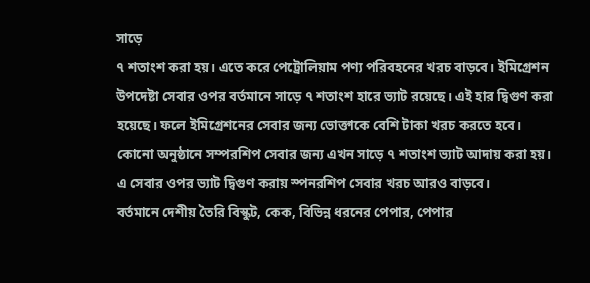সাড়ে
৭ শতাংশ করা হয়। এতে করে পেট্রোলিয়াম পণ্য পরিবহনের খরচ বাড়বে। ইমিগ্রেশন উপদেষ্টা সেবার ওপর বর্তমানে সাড়ে ৭ শতাংশ হারে ভ্যাট রয়েছে। এই হার দ্বিগুণ করা হয়েছে। ফলে ইমিগ্রেশনের সেবার জন্য ভোক্তাকে বেশি টাকা খরচ করতে হবে। কোনো অনুষ্ঠানে সম্পরশিপ সেবার জন্য এখন সাড়ে ৭ শতাংশ ভ্যাট আদায় করা হয়। এ সেবার ওপর ভ্যাট দ্বিগুণ করায় স্পনরশিপ সেবার খরচ আরও বাড়বে।
বর্তমানে দেশীয় তৈরি বিস্কুট, কেক, বিভিন্ন ধরনের পেপার, পেপার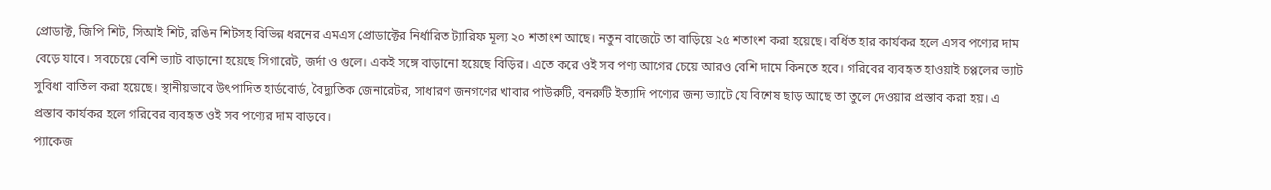প্রোডাক্ট, জিপি শিট, সিআই শিট, রঙিন শিটসহ বিভিন্ন ধরনের এমএস প্রোডাক্টের নির্ধারিত ট্যারিফ মূল্য ২০ শতাংশ আছে। নতুন বাজেটে তা বাড়িয়ে ২৫ শতাংশ করা হয়েছে। বর্ধিত হার কার্যকর হলে এসব পণ্যের দাম বেড়ে যাবে। সবচেয়ে বেশি ভ্যাট বাড়ানো হয়েছে সিগারেট, জর্দা ও গুলে। একই সঙ্গে বাড়ানো হয়েছে বিড়ির। এতে করে ওই সব পণ্য আগের চেয়ে আরও বেশি দামে কিনতে হবে। গরিবের ব্যবহৃত হাওয়াই চপ্পলের ভ্যাট সুবিধা বাতিল করা হয়েছে। স্থানীয়ভাবে উৎপাদিত হার্ডবোর্ড, বৈদ্যুতিক জেনারেটর, সাধারণ জনগণের খাবার পাউরুটি, বনরুটি ইত্যাদি পণ্যের জন্য ভ্যাটে যে বিশেষ ছাড় আছে তা তুলে দেওয়ার প্রস্তাব করা হয়। এ প্রস্তাব কার্যকর হলে গরিবের ব্যবহৃত ওই সব পণ্যের দাম বাড়বে।
প্যাকেজ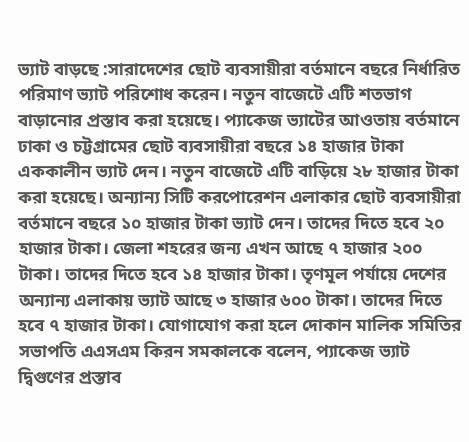ভ্যাট বাড়ছে :সারাদেশের ছোট ব্যবসায়ীরা বর্তমানে বছরে নির্ধারিত পরিমাণ ভ্যাট পরিশোধ করেন। নতুন বাজেটে এটি শতভাগ বাড়ানোর প্রস্তাব করা হয়েছে। প্যাকেজ ভ্যাটের আওতায় বর্তমানে ঢাকা ও চট্টগ্রামের ছোট ব্যবসায়ীরা বছরে ১৪ হাজার টাকা এককালীন ভ্যাট দেন। নতুন বাজেটে এটি বাড়িয়ে ২৮ হাজার টাকা করা হয়েছে। অন্যান্য সিটি করপোরেশন এলাকার ছোট ব্যবসায়ীরা বর্তমানে বছরে ১০ হাজার টাকা ভ্যাট দেন। তাদের দিতে হবে ২০ হাজার টাকা। জেলা শহরের জন্য এখন আছে ৭ হাজার ২০০ টাকা। তাদের দিতে হবে ১৪ হাজার টাকা। তৃণমূল পর্যায়ে দেশের অন্যান্য এলাকায় ভ্যাট আছে ৩ হাজার ৬০০ টাকা। তাদের দিতে হবে ৭ হাজার টাকা। যোগাযোগ করা হলে দোকান মালিক সমিতির সভাপতি এএসএম কিরন সমকালকে বলেন, প্যাকেজ ভ্যাট দ্বিগুণের প্রস্তাব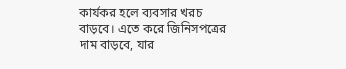কার্যকর হলে ব্যবসার খরচ বাড়বে। এতে করে জিনিসপত্রের দাম বাড়বে, যার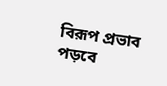বিরূপ প্রভাব পড়বে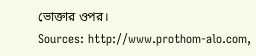ভোক্তার ওপর।
Sources: http://www.prothom-alo.com,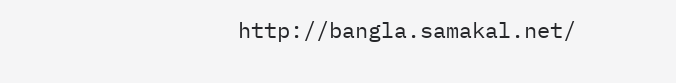http://bangla.samakal.net/